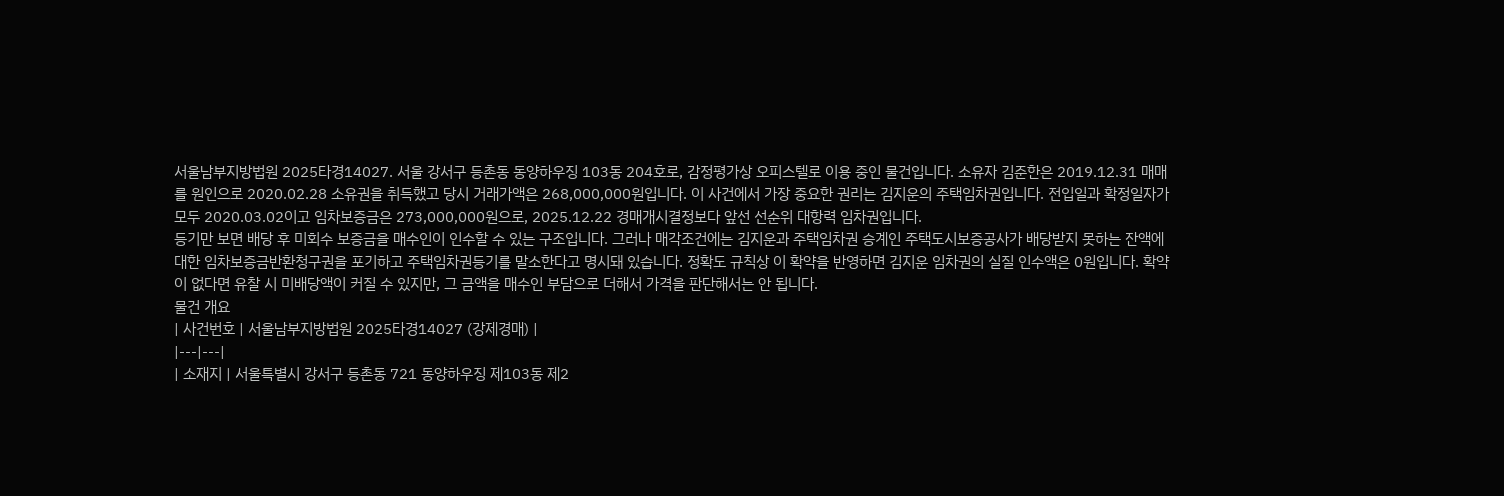서울남부지방법원 2025타경14027. 서울 강서구 등촌동 동양하우징 103동 204호로, 감정평가상 오피스텔로 이용 중인 물건입니다. 소유자 김준한은 2019.12.31 매매를 원인으로 2020.02.28 소유권을 취득했고 당시 거래가액은 268,000,000원입니다. 이 사건에서 가장 중요한 권리는 김지운의 주택임차권입니다. 전입일과 확정일자가 모두 2020.03.02이고 임차보증금은 273,000,000원으로, 2025.12.22 경매개시결정보다 앞선 선순위 대항력 임차권입니다.
등기만 보면 배당 후 미회수 보증금을 매수인이 인수할 수 있는 구조입니다. 그러나 매각조건에는 김지운과 주택임차권 승계인 주택도시보증공사가 배당받지 못하는 잔액에 대한 임차보증금반환청구권을 포기하고 주택임차권등기를 말소한다고 명시돼 있습니다. 정확도 규칙상 이 확약을 반영하면 김지운 임차권의 실질 인수액은 0원입니다. 확약이 없다면 유찰 시 미배당액이 커질 수 있지만, 그 금액을 매수인 부담으로 더해서 가격을 판단해서는 안 됩니다.
물건 개요
| 사건번호 | 서울남부지방법원 2025타경14027 (강제경매) |
|---|---|
| 소재지 | 서울특별시 강서구 등촌동 721 동양하우징 제103동 제2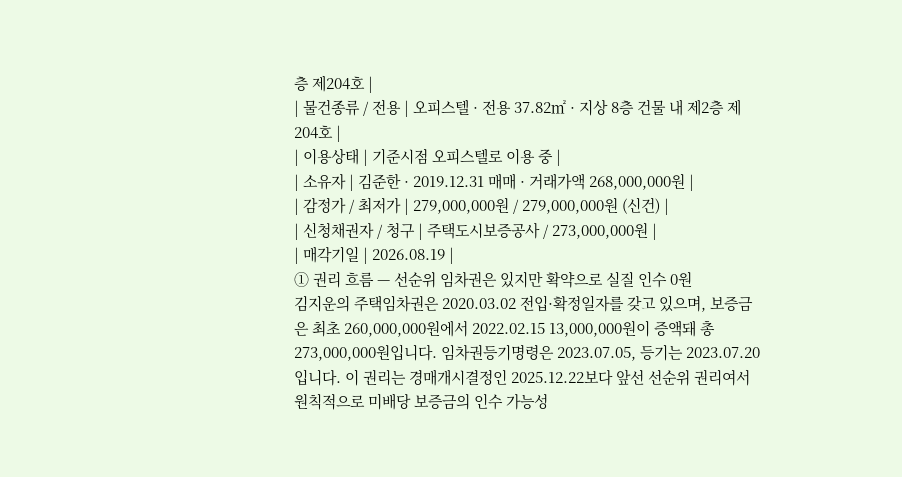층 제204호 |
| 물건종류 / 전용 | 오피스텔 · 전용 37.82㎡ · 지상 8층 건물 내 제2층 제204호 |
| 이용상태 | 기준시점 오피스텔로 이용 중 |
| 소유자 | 김준한 · 2019.12.31 매매 · 거래가액 268,000,000원 |
| 감정가 / 최저가 | 279,000,000원 / 279,000,000원 (신건) |
| 신청채권자 / 청구 | 주택도시보증공사 / 273,000,000원 |
| 매각기일 | 2026.08.19 |
① 권리 흐름 — 선순위 임차권은 있지만 확약으로 실질 인수 0원
김지운의 주택임차권은 2020.03.02 전입·확정일자를 갖고 있으며, 보증금은 최초 260,000,000원에서 2022.02.15 13,000,000원이 증액돼 총 273,000,000원입니다. 임차권등기명령은 2023.07.05, 등기는 2023.07.20입니다. 이 권리는 경매개시결정인 2025.12.22보다 앞선 선순위 권리여서 원칙적으로 미배당 보증금의 인수 가능성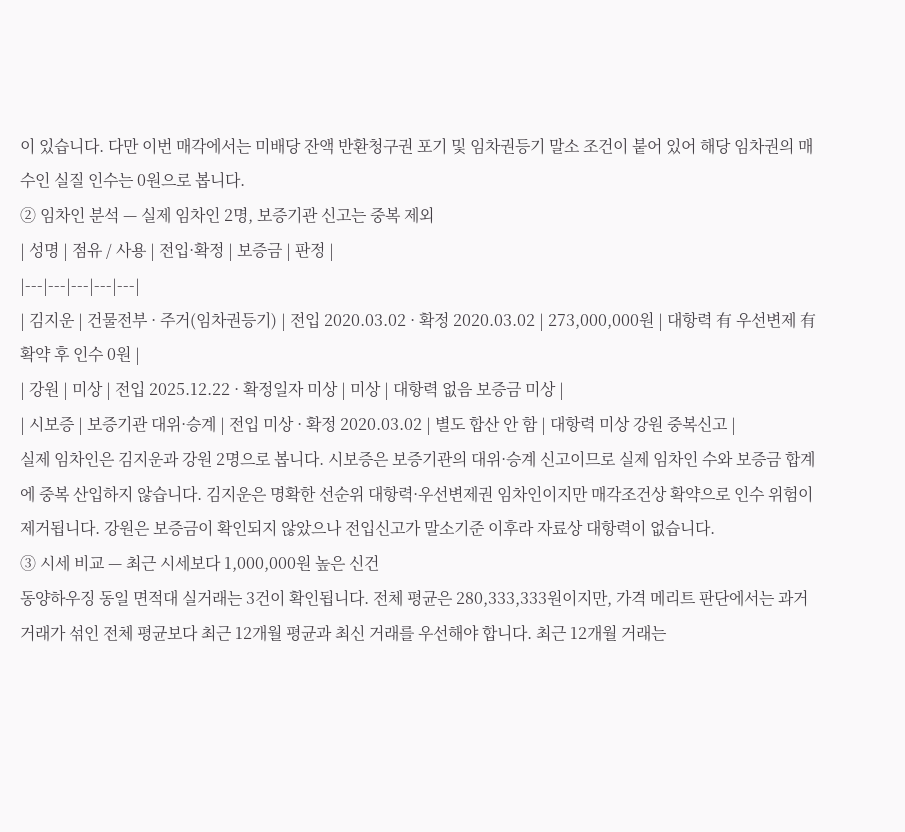이 있습니다. 다만 이번 매각에서는 미배당 잔액 반환청구권 포기 및 임차권등기 말소 조건이 붙어 있어 해당 임차권의 매수인 실질 인수는 0원으로 봅니다.
② 임차인 분석 — 실제 임차인 2명, 보증기관 신고는 중복 제외
| 성명 | 점유 / 사용 | 전입·확정 | 보증금 | 판정 |
|---|---|---|---|---|
| 김지운 | 건물전부 · 주거(임차권등기) | 전입 2020.03.02 · 확정 2020.03.02 | 273,000,000원 | 대항력 有 우선변제 有 확약 후 인수 0원 |
| 강원 | 미상 | 전입 2025.12.22 · 확정일자 미상 | 미상 | 대항력 없음 보증금 미상 |
| 시보증 | 보증기관 대위·승계 | 전입 미상 · 확정 2020.03.02 | 별도 합산 안 함 | 대항력 미상 강원 중복신고 |
실제 임차인은 김지운과 강원 2명으로 봅니다. 시보증은 보증기관의 대위·승계 신고이므로 실제 임차인 수와 보증금 합계에 중복 산입하지 않습니다. 김지운은 명확한 선순위 대항력·우선변제권 임차인이지만 매각조건상 확약으로 인수 위험이 제거됩니다. 강원은 보증금이 확인되지 않았으나 전입신고가 말소기준 이후라 자료상 대항력이 없습니다.
③ 시세 비교 — 최근 시세보다 1,000,000원 높은 신건
동양하우징 동일 면적대 실거래는 3건이 확인됩니다. 전체 평균은 280,333,333원이지만, 가격 메리트 판단에서는 과거 거래가 섞인 전체 평균보다 최근 12개월 평균과 최신 거래를 우선해야 합니다. 최근 12개월 거래는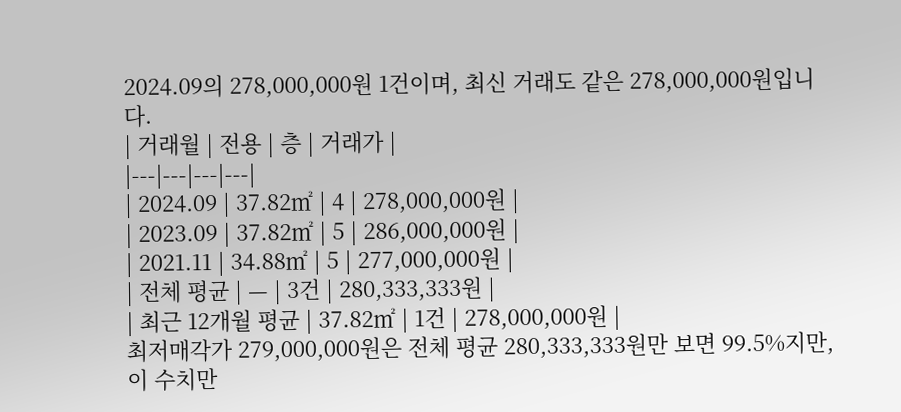2024.09의 278,000,000원 1건이며, 최신 거래도 같은 278,000,000원입니다.
| 거래월 | 전용 | 층 | 거래가 |
|---|---|---|---|
| 2024.09 | 37.82㎡ | 4 | 278,000,000원 |
| 2023.09 | 37.82㎡ | 5 | 286,000,000원 |
| 2021.11 | 34.88㎡ | 5 | 277,000,000원 |
| 전체 평균 | — | 3건 | 280,333,333원 |
| 최근 12개월 평균 | 37.82㎡ | 1건 | 278,000,000원 |
최저매각가 279,000,000원은 전체 평균 280,333,333원만 보면 99.5%지만, 이 수치만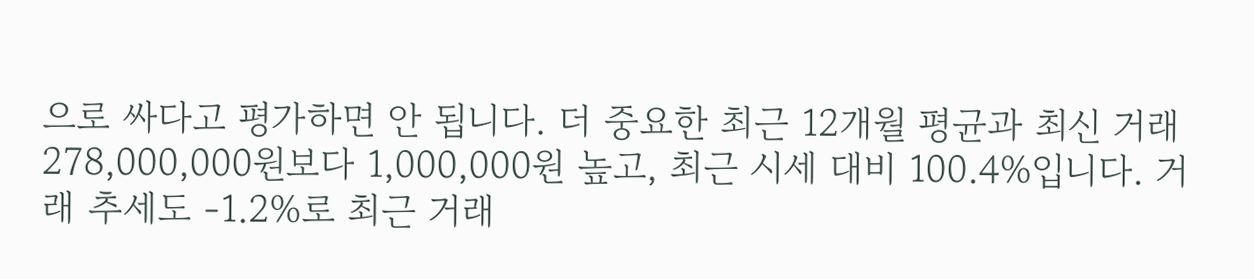으로 싸다고 평가하면 안 됩니다. 더 중요한 최근 12개월 평균과 최신 거래 278,000,000원보다 1,000,000원 높고, 최근 시세 대비 100.4%입니다. 거래 추세도 -1.2%로 최근 거래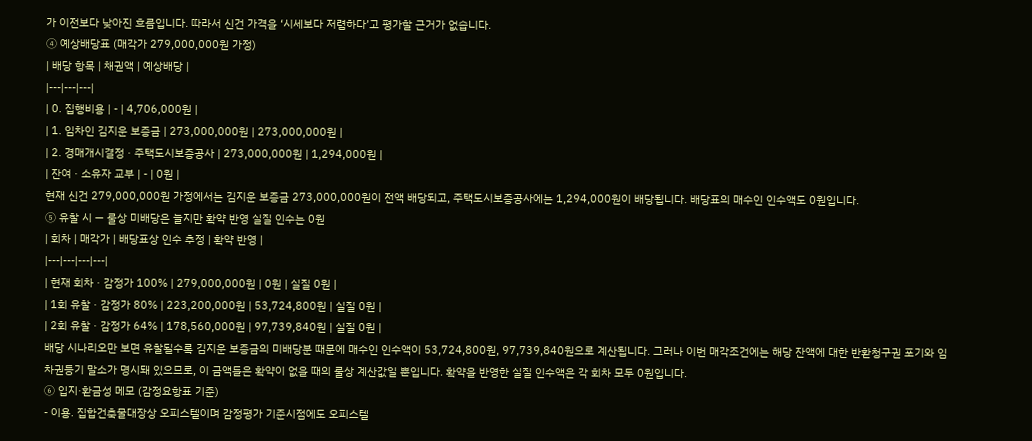가 이전보다 낮아진 흐름입니다. 따라서 신건 가격을 ‘시세보다 저렴하다’고 평가할 근거가 없습니다.
④ 예상배당표 (매각가 279,000,000원 가정)
| 배당 항목 | 채권액 | 예상배당 |
|---|---|---|
| 0. 집행비용 | - | 4,706,000원 |
| 1. 임차인 김지운 보증금 | 273,000,000원 | 273,000,000원 |
| 2. 경매개시결정 · 주택도시보증공사 | 273,000,000원 | 1,294,000원 |
| 잔여 · 소유자 교부 | - | 0원 |
현재 신건 279,000,000원 가정에서는 김지운 보증금 273,000,000원이 전액 배당되고, 주택도시보증공사에는 1,294,000원이 배당됩니다. 배당표의 매수인 인수액도 0원입니다.
⑤ 유찰 시 — 룰상 미배당은 늘지만 확약 반영 실질 인수는 0원
| 회차 | 매각가 | 배당표상 인수 추정 | 확약 반영 |
|---|---|---|---|
| 현재 회차 · 감정가 100% | 279,000,000원 | 0원 | 실질 0원 |
| 1회 유찰 · 감정가 80% | 223,200,000원 | 53,724,800원 | 실질 0원 |
| 2회 유찰 · 감정가 64% | 178,560,000원 | 97,739,840원 | 실질 0원 |
배당 시나리오만 보면 유찰될수록 김지운 보증금의 미배당분 때문에 매수인 인수액이 53,724,800원, 97,739,840원으로 계산됩니다. 그러나 이번 매각조건에는 해당 잔액에 대한 반환청구권 포기와 임차권등기 말소가 명시돼 있으므로, 이 금액들은 확약이 없을 때의 룰상 계산값일 뿐입니다. 확약을 반영한 실질 인수액은 각 회차 모두 0원입니다.
⑥ 입지·환금성 메모 (감정요항표 기준)
- 이용. 집합건축물대장상 오피스텔이며 감정평가 기준시점에도 오피스텔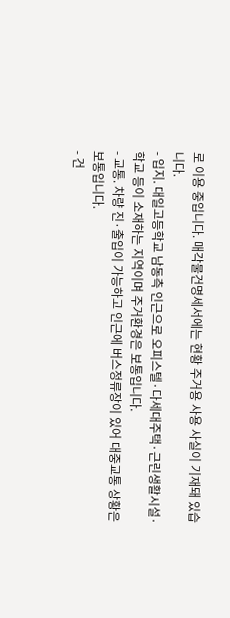로 이용 중입니다. 매각물건명세서에는 현황 주거용 사용 사실이 기재돼 있습니다.
- 입지. 대일고등학교 남동측 인근으로 오피스텔·다세대주택·근린생활시설·학교 등이 소재하는 지역이며 주거환경은 보통입니다.
- 교통. 차량 진·출입이 가능하고 인근에 버스정류장이 있어 대중교통 상황은 보통입니다.
- 건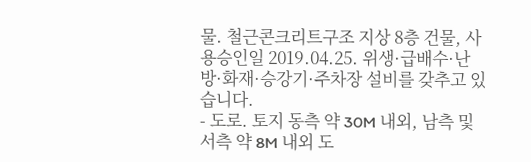물. 철근콘크리트구조 지상 8층 건물, 사용승인일 2019.04.25. 위생·급배수·난방·화재·승강기·주차장 설비를 갖추고 있습니다.
- 도로. 토지 동측 약 30M 내외, 남측 및 서측 약 8M 내외 도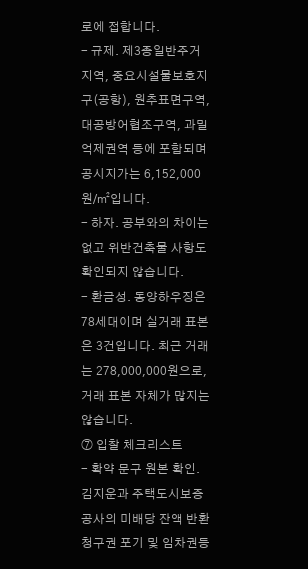로에 접합니다.
- 규제. 제3종일반주거지역, 중요시설물보호지구(공항), 원추표면구역, 대공방어협조구역, 과밀억제권역 등에 포함되며 공시지가는 6,152,000원/㎡입니다.
- 하자. 공부와의 차이는 없고 위반건축물 사항도 확인되지 않습니다.
- 환금성. 동양하우징은 78세대이며 실거래 표본은 3건입니다. 최근 거래는 278,000,000원으로, 거래 표본 자체가 많지는 않습니다.
⑦ 입찰 체크리스트
- 확약 문구 원본 확인. 김지운과 주택도시보증공사의 미배당 잔액 반환청구권 포기 및 임차권등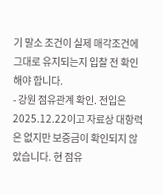기 말소 조건이 실제 매각조건에 그대로 유지되는지 입찰 전 확인해야 합니다.
- 강원 점유관계 확인. 전입은 2025.12.22이고 자료상 대항력은 없지만 보증금이 확인되지 않았습니다. 현 점유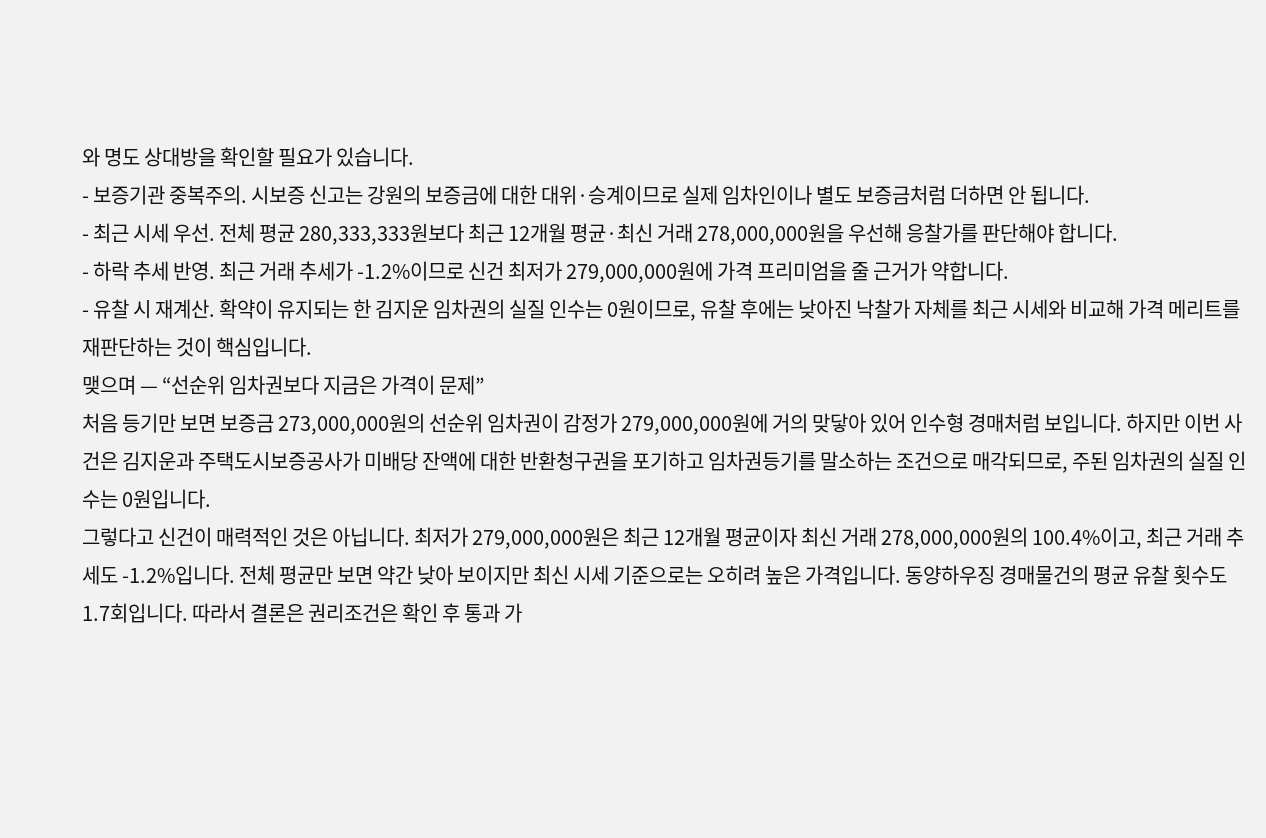와 명도 상대방을 확인할 필요가 있습니다.
- 보증기관 중복주의. 시보증 신고는 강원의 보증금에 대한 대위·승계이므로 실제 임차인이나 별도 보증금처럼 더하면 안 됩니다.
- 최근 시세 우선. 전체 평균 280,333,333원보다 최근 12개월 평균·최신 거래 278,000,000원을 우선해 응찰가를 판단해야 합니다.
- 하락 추세 반영. 최근 거래 추세가 -1.2%이므로 신건 최저가 279,000,000원에 가격 프리미엄을 줄 근거가 약합니다.
- 유찰 시 재계산. 확약이 유지되는 한 김지운 임차권의 실질 인수는 0원이므로, 유찰 후에는 낮아진 낙찰가 자체를 최근 시세와 비교해 가격 메리트를 재판단하는 것이 핵심입니다.
맺으며 — “선순위 임차권보다 지금은 가격이 문제”
처음 등기만 보면 보증금 273,000,000원의 선순위 임차권이 감정가 279,000,000원에 거의 맞닿아 있어 인수형 경매처럼 보입니다. 하지만 이번 사건은 김지운과 주택도시보증공사가 미배당 잔액에 대한 반환청구권을 포기하고 임차권등기를 말소하는 조건으로 매각되므로, 주된 임차권의 실질 인수는 0원입니다.
그렇다고 신건이 매력적인 것은 아닙니다. 최저가 279,000,000원은 최근 12개월 평균이자 최신 거래 278,000,000원의 100.4%이고, 최근 거래 추세도 -1.2%입니다. 전체 평균만 보면 약간 낮아 보이지만 최신 시세 기준으로는 오히려 높은 가격입니다. 동양하우징 경매물건의 평균 유찰 횟수도 1.7회입니다. 따라서 결론은 권리조건은 확인 후 통과 가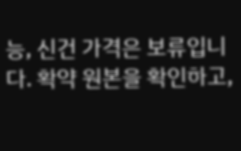능, 신건 가격은 보류입니다. 확약 원본을 확인하고,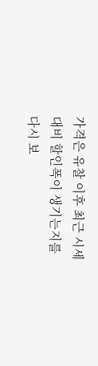가격은 유찰 이후 최근 시세 대비 할인폭이 생기는지를 다시 보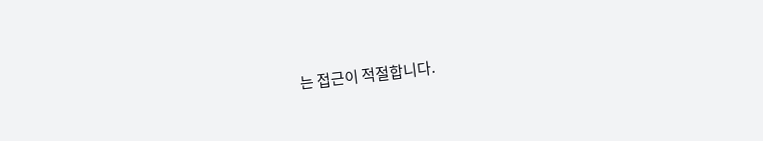는 접근이 적절합니다.